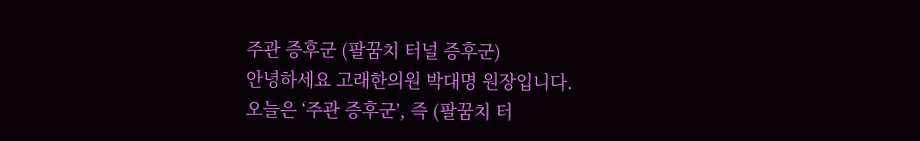주관 증후군 (팔꿈치 터널 증후군)
안녕하세요 고래한의원 박대명 원장입니다.
오늘은 ‘주관 증후군’, 즉 (팔꿈치 터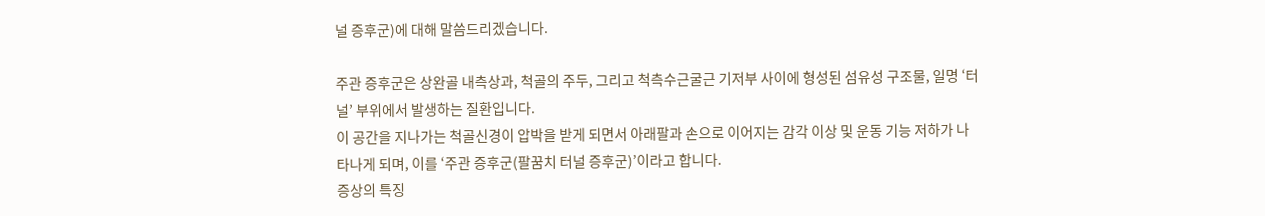널 증후군)에 대해 말씀드리겠습니다.

주관 증후군은 상완골 내측상과, 척골의 주두, 그리고 척측수근굴근 기저부 사이에 형성된 섬유성 구조물, 일명 ‘터널’ 부위에서 발생하는 질환입니다.
이 공간을 지나가는 척골신경이 압박을 받게 되면서 아래팔과 손으로 이어지는 감각 이상 및 운동 기능 저하가 나타나게 되며, 이를 ‘주관 증후군(팔꿈치 터널 증후군)’이라고 합니다.
증상의 특징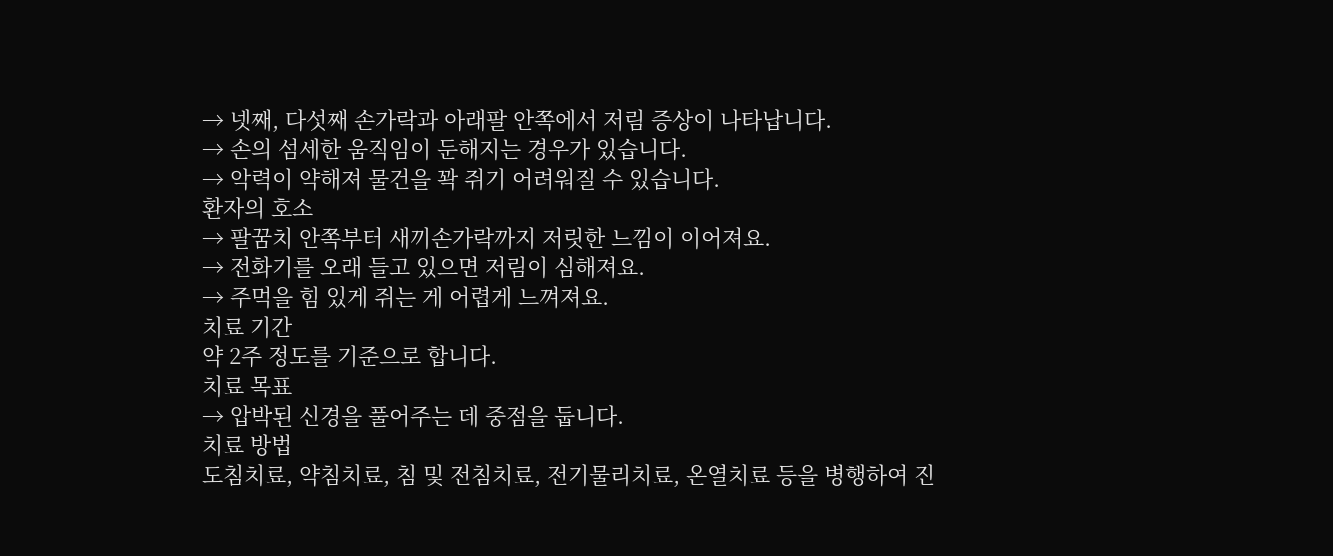→ 넷째, 다섯째 손가락과 아래팔 안쪽에서 저림 증상이 나타납니다.
→ 손의 섬세한 움직임이 둔해지는 경우가 있습니다.
→ 악력이 약해져 물건을 꽉 쥐기 어려워질 수 있습니다.
환자의 호소
→ 팔꿈치 안쪽부터 새끼손가락까지 저릿한 느낌이 이어져요.
→ 전화기를 오래 들고 있으면 저림이 심해져요.
→ 주먹을 힘 있게 쥐는 게 어렵게 느껴져요.
치료 기간
약 2주 정도를 기준으로 합니다.
치료 목표
→ 압박된 신경을 풀어주는 데 중점을 둡니다.
치료 방법
도침치료, 약침치료, 침 및 전침치료, 전기물리치료, 온열치료 등을 병행하여 진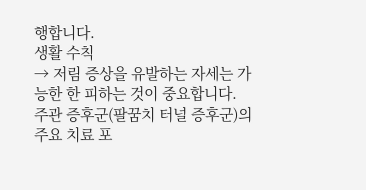행합니다.
생활 수칙
→ 저림 증상을 유발하는 자세는 가능한 한 피하는 것이 중요합니다.
주관 증후군(팔꿈치 터널 증후군)의 주요 치료 포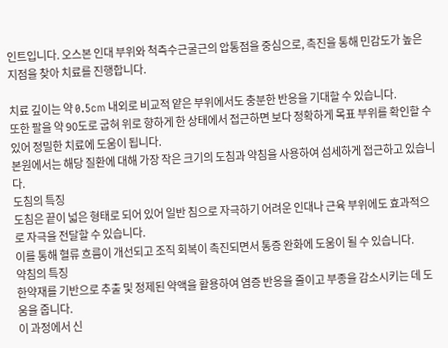인트입니다. 오스본 인대 부위와 척측수근굴근의 압통점을 중심으로, 촉진을 통해 민감도가 높은 지점을 찾아 치료를 진행합니다.

치료 깊이는 약 0.5cm 내외로 비교적 얕은 부위에서도 충분한 반응을 기대할 수 있습니다.
또한 팔을 약 90도로 굽혀 위로 향하게 한 상태에서 접근하면 보다 정확하게 목표 부위를 확인할 수 있어 정밀한 치료에 도움이 됩니다.
본원에서는 해당 질환에 대해 가장 작은 크기의 도침과 약침을 사용하여 섬세하게 접근하고 있습니다.
도침의 특징
도침은 끝이 넓은 형태로 되어 있어 일반 침으로 자극하기 어려운 인대나 근육 부위에도 효과적으로 자극을 전달할 수 있습니다.
이를 통해 혈류 흐름이 개선되고 조직 회복이 촉진되면서 통증 완화에 도움이 될 수 있습니다.
약침의 특징
한약재를 기반으로 추출 및 정제된 약액을 활용하여 염증 반응을 줄이고 부종을 감소시키는 데 도움을 줍니다.
이 과정에서 신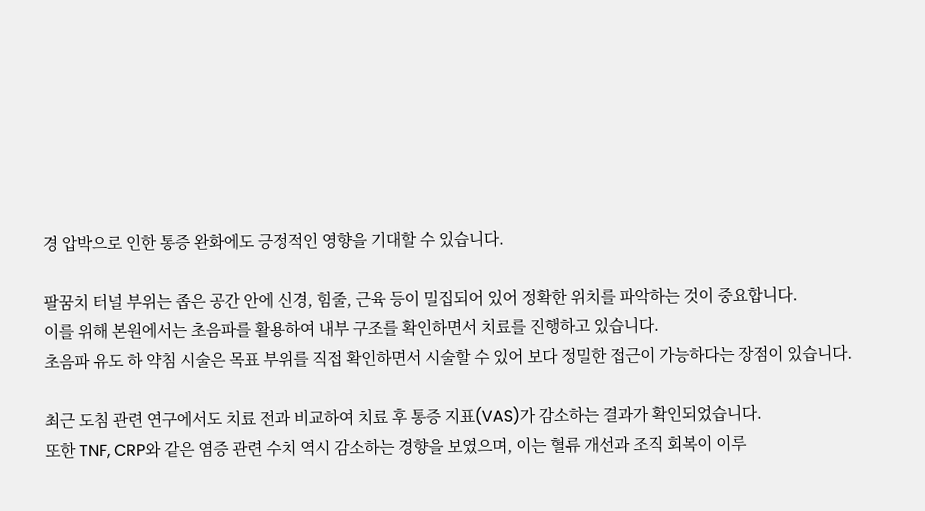경 압박으로 인한 통증 완화에도 긍정적인 영향을 기대할 수 있습니다.

팔꿈치 터널 부위는 좁은 공간 안에 신경, 힘줄, 근육 등이 밀집되어 있어 정확한 위치를 파악하는 것이 중요합니다.
이를 위해 본원에서는 초음파를 활용하여 내부 구조를 확인하면서 치료를 진행하고 있습니다.
초음파 유도 하 약침 시술은 목표 부위를 직접 확인하면서 시술할 수 있어 보다 정밀한 접근이 가능하다는 장점이 있습니다.

최근 도침 관련 연구에서도 치료 전과 비교하여 치료 후 통증 지표(VAS)가 감소하는 결과가 확인되었습니다.
또한 TNF, CRP와 같은 염증 관련 수치 역시 감소하는 경향을 보였으며, 이는 혈류 개선과 조직 회복이 이루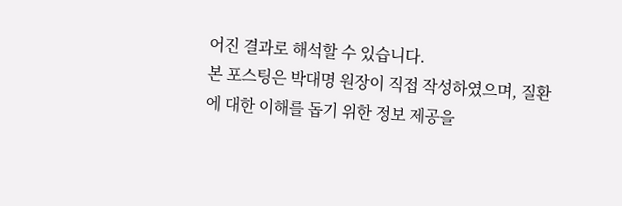어진 결과로 해석할 수 있습니다.
본 포스팅은 박대명 원장이 직접 작성하였으며, 질환에 대한 이해를 돕기 위한 정보 제공을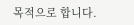목적으로 합니다.